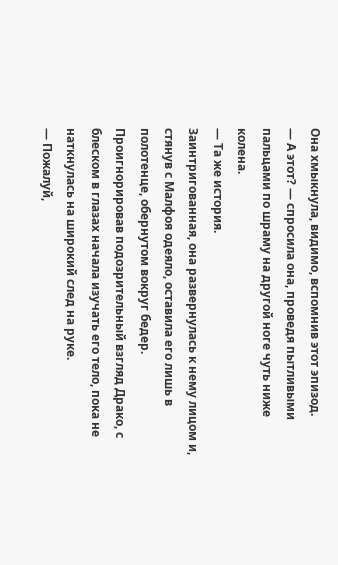Она хмыкнула, видимо, вспомнив этот эпизод.
— А этот? — спросила она, проведя пытливыми пальцами по шраму на другой ноге чуть ниже колена.
— Та же история.
Заинтригованная, она развернулась к нему лицом и, стянув с Малфоя одеяло, оставила его лишь в полотенце, обернутом вокруг бедер. Проигнорировав подозрительный взгляд Драко, с блеском в глазах начала изучать его тело, пока не наткнулась на широкий след на руке.
— Пожалуй,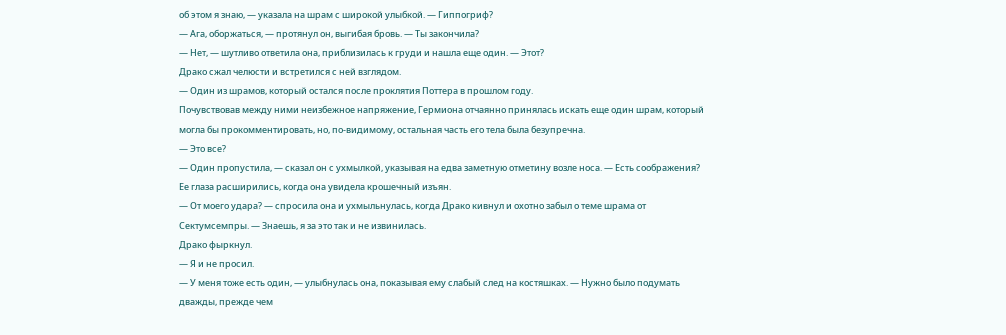об этом я знаю, — указала на шрам с широкой улыбкой. — Гиппогриф?
— Ага, оборжаться, — протянул он, выгибая бровь. — Ты закончила?
— Нет, — шутливо ответила она, приблизилась к груди и нашла еще один. — Этот?
Драко сжал челюсти и встретился с ней взглядом.
— Один из шрамов, который остался после проклятия Поттера в прошлом году.
Почувствовав между ними неизбежное напряжение, Гермиона отчаянно принялась искать еще один шрам, который могла бы прокомментировать, но, по-видимому, остальная часть его тела была безупречна.
— Это все?
— Один пропустила, — сказал он с ухмылкой, указывая на едва заметную отметину возле носа. — Есть соображения?
Ее глаза расширились, когда она увидела крошечный изъян.
— От моего удара? — спросила она и ухмыльнулась, когда Драко кивнул и охотно забыл о теме шрама от Сектумсемпры. — Знаешь, я за это так и не извинилась.
Драко фыркнул.
— Я и не просил.
— У меня тоже есть один, — улыбнулась она, показывая ему слабый след на костяшках. — Нужно было подумать дважды, прежде чем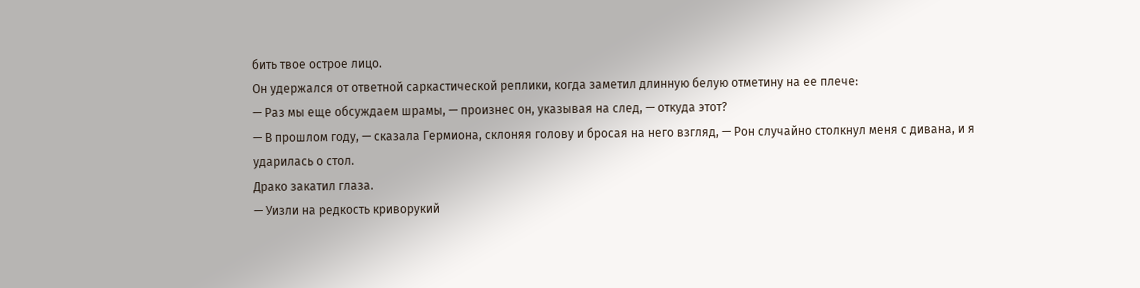бить твое острое лицо.
Он удержался от ответной саркастической реплики, когда заметил длинную белую отметину на ее плече:
— Раз мы еще обсуждаем шрамы, — произнес он, указывая на след, — откуда этот?
— В прошлом году, — сказала Гермиона, склоняя голову и бросая на него взгляд, — Рон случайно столкнул меня с дивана, и я ударилась о стол.
Драко закатил глаза.
— Уизли на редкость криворукий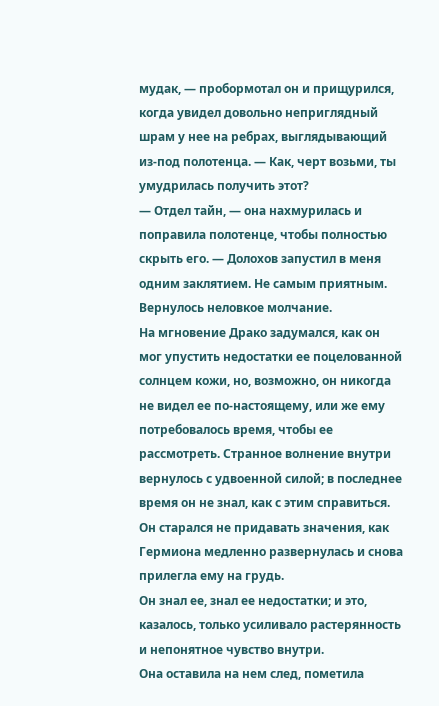мудак, — пробормотал он и прищурился, когда увидел довольно неприглядный шрам у нее на ребрах, выглядывающий из-под полотенца. — Как, черт возьми, ты умудрилась получить этот?
— Отдел тайн, — она нахмурилась и поправила полотенце, чтобы полностью скрыть его. — Долохов запустил в меня одним заклятием. Не самым приятным.
Вернулось неловкое молчание.
На мгновение Драко задумался, как он мог упустить недостатки ее поцелованной солнцем кожи, но, возможно, он никогда не видел ее по-настоящему, или же ему потребовалось время, чтобы ее рассмотреть. Странное волнение внутри вернулось с удвоенной силой; в последнее время он не знал, как с этим справиться. Он старался не придавать значения, как Гермиона медленно развернулась и снова прилегла ему на грудь.
Он знал ее, знал ее недостатки; и это, казалось, только усиливало растерянность и непонятное чувство внутри.
Она оставила на нем след, пометила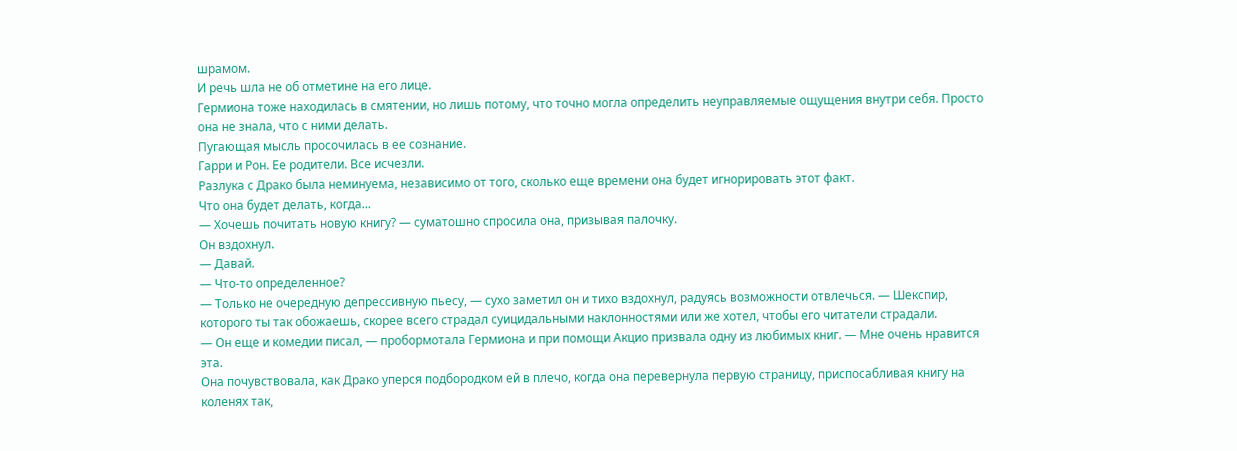шрамом.
И речь шла не об отметине на его лице.
Гермиона тоже находилась в смятении, но лишь потому, что точно могла определить неуправляемые ощущения внутри себя. Просто она не знала, что с ними делать.
Пугающая мысль просочилась в ее сознание.
Гарри и Рон. Ее родители. Все исчезли.
Разлука с Драко была неминуема, независимо от того, сколько еще времени она будет игнорировать этот факт.
Что она будет делать, когда...
— Хочешь почитать новую книгу? — суматошно спросила она, призывая палочку.
Он вздохнул.
— Давай.
— Что-то определенное?
— Только не очередную депрессивную пьесу, — сухо заметил он и тихо вздохнул, радуясь возможности отвлечься. — Шекспир, которого ты так обожаешь, скорее всего страдал суицидальными наклонностями или же хотел, чтобы его читатели страдали.
— Он еще и комедии писал, — пробормотала Гермиона и при помощи Акцио призвала одну из любимых книг. — Мне очень нравится эта.
Она почувствовала, как Драко уперся подбородком ей в плечо, когда она перевернула первую страницу, приспосабливая книгу на коленях так,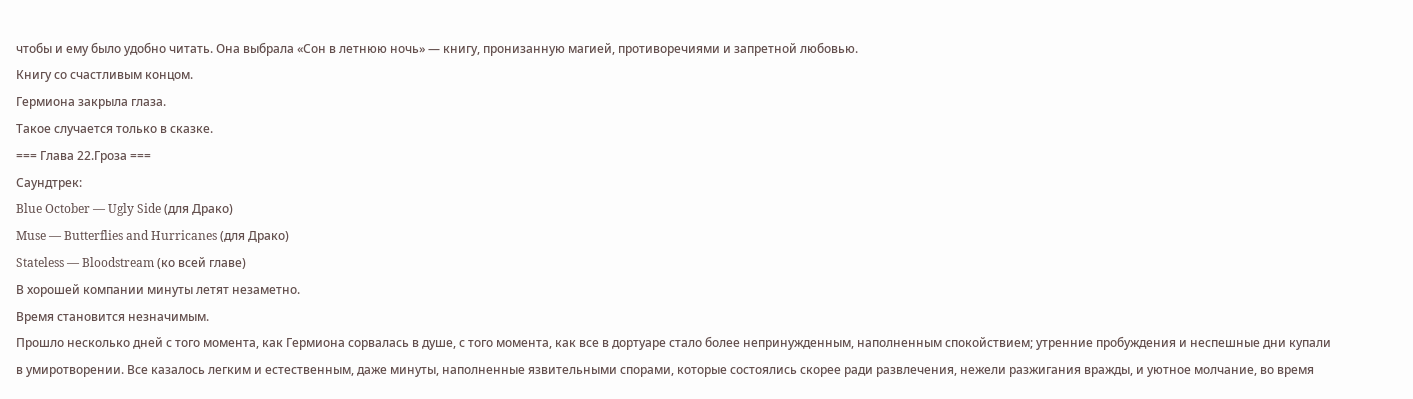чтобы и ему было удобно читать. Она выбрала «Сон в летнюю ночь» — книгу, пронизанную магией, противоречиями и запретной любовью.
Книгу со счастливым концом.
Гермиона закрыла глаза.
Такое случается только в сказке.
=== Глава 22.Гроза ===
Саундтрек:
Blue October — Ugly Side (для Драко)
Muse — Butterflies and Hurricanes (для Драко)
Stateless — Bloodstream (ко всей главе)
В хорошей компании минуты летят незаметно.
Время становится незначимым.
Прошло несколько дней с того момента, как Гермиона сорвалась в душе, с того момента, как все в дортуаре стало более непринужденным, наполненным спокойствием; утренние пробуждения и неспешные дни купали в умиротворении. Все казалось легким и естественным, даже минуты, наполненные язвительными спорами, которые состоялись скорее ради развлечения, нежели разжигания вражды, и уютное молчание, во время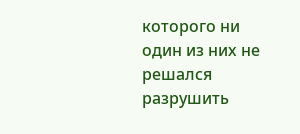которого ни один из них не решался разрушить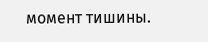момент тишины.